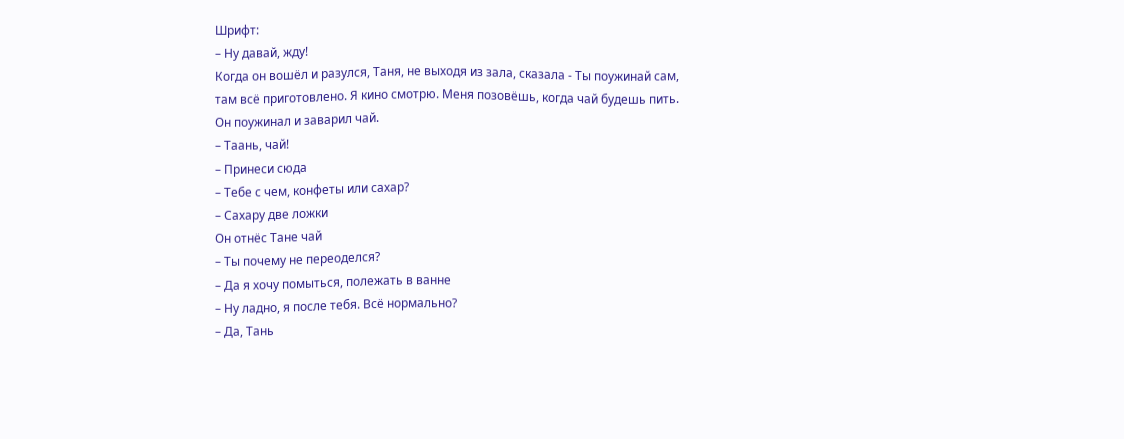Шрифт:
– Ну давай, жду!
Когда он вошёл и разулся, Таня, не выходя из зала, сказала - Ты поужинай сам, там всё приготовлено. Я кино смотрю. Меня позовёшь, когда чай будешь пить.
Он поужинал и заварил чай.
– Таань, чай!
– Принеси сюда
– Тебе с чем, конфеты или сахар?
– Сахару две ложки
Он отнёс Тане чай
– Ты почему не переоделся?
– Да я хочу помыться, полежать в ванне
– Ну ладно, я после тебя. Всё нормально?
– Да, Тань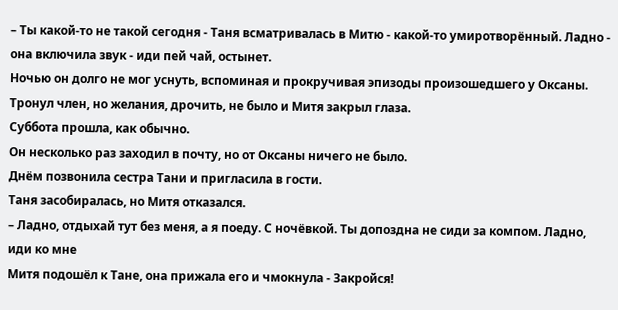– Ты какой-то не такой сегодня - Таня всматривалась в Митю - какой-то умиротворённый. Ладно - она включила звук - иди пей чай, остынет.
Ночью он долго не мог уснуть, вспоминая и прокручивая эпизоды произошедшего у Оксаны. Тронул член, но желания, дрочить, не было и Митя закрыл глаза.
Суббота прошла, как обычно.
Он несколько раз заходил в почту, но от Оксаны ничего не было.
Днём позвонила сестра Тани и пригласила в гости.
Таня засобиралась, но Митя отказался.
– Ладно, отдыхай тут без меня, а я поеду. С ночёвкой. Ты допоздна не сиди за компом. Ладно, иди ко мне
Митя подошёл к Тане, она прижала его и чмокнула - Закройся!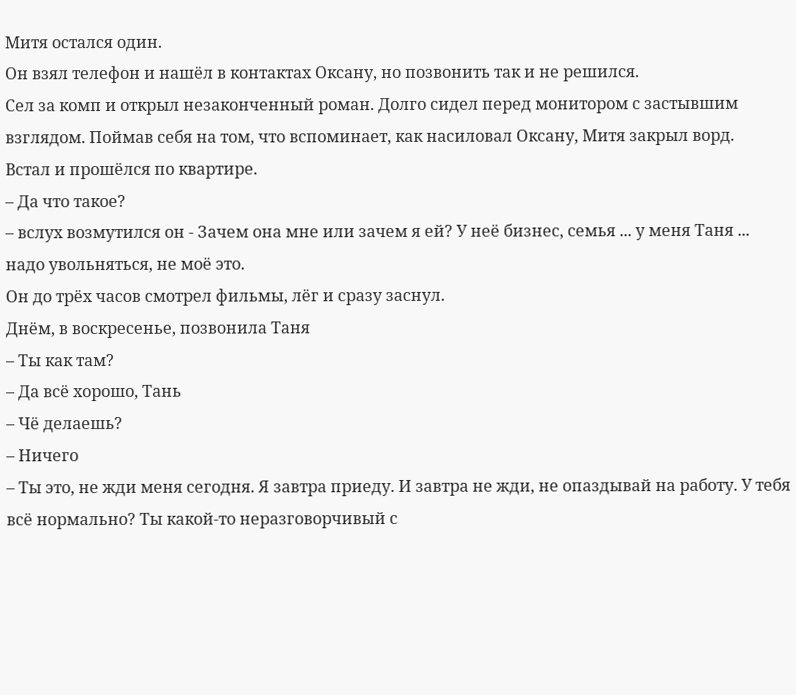Митя остался один.
Он взял телефон и нашёл в контактах Оксану, но позвонить так и не решился.
Сел за комп и открыл незаконченный роман. Долго сидел перед монитором с застывшим взглядом. Поймав себя на том, что вспоминает, как насиловал Оксану, Митя закрыл ворд.
Встал и прошёлся по квартире.
– Да что такое?
– вслух возмутился он - Зачем она мне или зачем я ей? У неё бизнес, семья ... у меня Таня ... надо увольняться, не моё это.
Он до трёх часов смотрел фильмы, лёг и сразу заснул.
Днём, в воскресенье, позвонила Таня
– Ты как там?
– Да всё хорошо, Тань
– Чё делаешь?
– Ничего
– Ты это, не жди меня сегодня. Я завтра приеду. И завтра не жди, не опаздывай на работу. У тебя всё нормально? Ты какой-то неразговорчивый с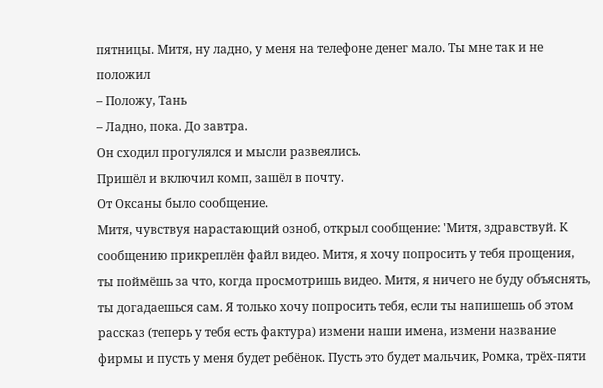пятницы. Митя, ну ладно, у меня на телефоне денег мало. Ты мне так и не положил
– Положу, Тань
– Ладно, пока. До завтра.
Он сходил прогулялся и мысли развеялись.
Пришёл и включил комп, зашёл в почту.
От Оксаны было сообщение.
Митя, чувствуя нарастающий озноб, открыл сообщение: 'Митя, здравствуй. К сообщению прикреплён файл видео. Митя, я хочу попросить у тебя прощения, ты поймёшь за что, когда просмотришь видео. Митя, я ничего не буду объяснять, ты догадаешься сам. Я только хочу попросить тебя, если ты напишешь об этом рассказ (теперь у тебя есть фактура) измени наши имена, измени название фирмы и пусть у меня будет ребёнок. Пусть это будет мальчик, Ромка, трёх-пяти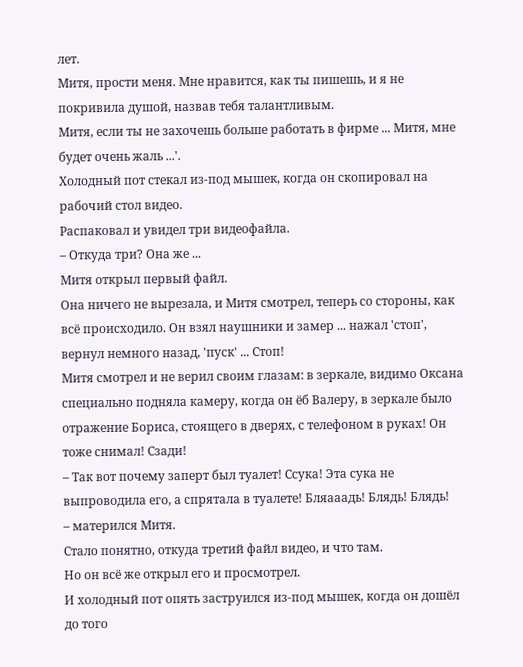лет.
Митя, прости меня. Мне нравится, как ты пишешь, и я не покривила душой, назвав тебя талантливым.
Митя, если ты не захочешь больше работать в фирме ... Митя, мне будет очень жаль ...'.
Холодный пот стекал из-под мышек, когда он скопировал на рабочий стол видео.
Распаковал и увидел три видеофайла.
– Откуда три? Она же ...
Митя открыл первый файл.
Она ничего не вырезала, и Митя смотрел, теперь со стороны, как всё происходило. Он взял наушники и замер ... нажал 'стоп', вернул немного назад, 'пуск' ... Стоп!
Митя смотрел и не верил своим глазам: в зеркале, видимо Оксана специально подняла камеру, когда он ёб Валеру, в зеркале было отражение Бориса, стоящего в дверях, с телефоном в руках! Он тоже снимал! Сзади!
– Так вот почему заперт был туалет! Ссука! Эта сука не выпроводила его, а спрятала в туалете! Бляааадь! Блядь! Блядь!
– матерился Митя.
Стало понятно, откуда третий файл видео, и что там.
Но он всё же открыл его и просмотрел.
И холодный пот опять заструился из-под мышек, когда он дошёл до того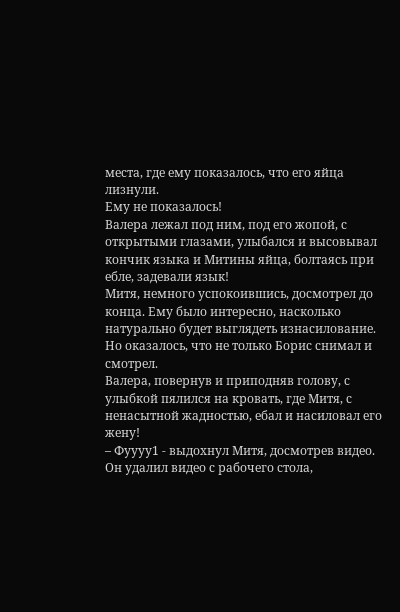места, где ему показалось, что его яйца лизнули.
Ему не показалось!
Валера лежал под ним, под его жопой, с открытыми глазами, улыбался и высовывал кончик языка и Митины яйца, болтаясь при ебле, задевали язык!
Митя, немного успокоившись, досмотрел до конца. Ему было интересно, насколько натурально будет выглядеть изнасилование.
Но оказалось, что не только Борис снимал и смотрел.
Валера, повернув и приподняв голову, с улыбкой пялился на кровать, где Митя, с ненасытной жадностью, ебал и насиловал его жену!
– Фуууу1 - выдохнул Митя, досмотрев видео.
Он удалил видео с рабочего стола,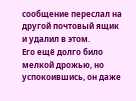сообщение переслал на другой почтовый ящик и удалил в этом.
Его ещё долго било мелкой дрожью, но успокоившись, он даже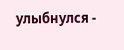улыбнулся -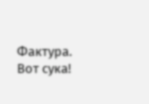Фактура. Вот сука!